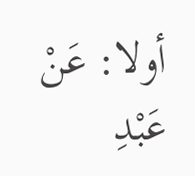أولا: عَنْ عَبْدِ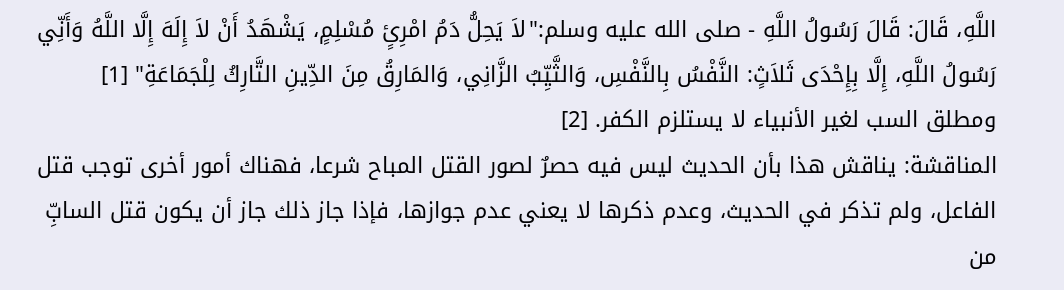اللَّهِ، قَالَ: قَالَ رَسُولُ اللَّهِ - صلى الله عليه وسلم:"لاَ يَحِلُّ دَمُ امْرِئٍ مُسْلِمٍ، يَشْهَدُ أَنْ لاَ إِلَهَ إِلَّا اللَّهُ وَأَنِّي رَسُولُ اللَّهِ، إِلَّا بِإِحْدَى ثَلاَثٍ: النَّفْسُ بِالنَّفْسِ، وَالثَّيِّبُ الزَّانِي، وَالمَارِقُ مِنَ الدِّينِ التَّارِكُ لِلْجَمَاعَةِ" [1]
ومطلق السب لغير الأنبياء لا يستلزم الكفر. [2]
المناقشة: يناقش هذا بأن الحديث ليس فيه حصرٌ لصور القتل المباح شرعا، فهناك أمور أخرى توجب قتل الفاعل، ولم تذكر في الحديث، وعدم ذكرها لا يعني عدم جوازها، فإذا جاز ذلك جاز أن يكون قتل السابِّ من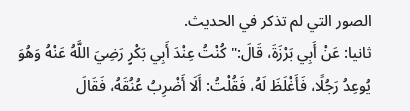الصور التي لم تذكر في الحديث.
ثانيا: عَنْ أَبِي بَرْزَةَ، قَالَ:"كُنْتُ عِنْدَ أَبِي بَكْرٍ رَضِيَ اللَّهُ عَنْهُ وَهُوَ يُوعِدُ رَجُلًا، فَأَغْلَظَ لَهُ، فَقُلْتُ: أَلَا أَضْرِبُ عُنُقَهُ، فَقَالَ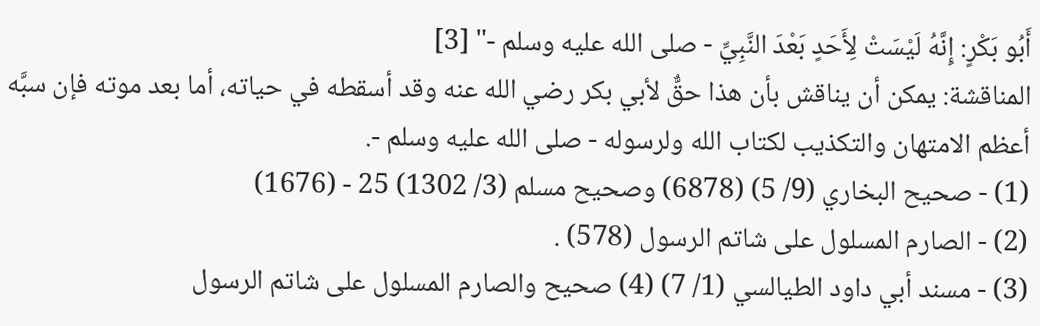أَبُو بَكْرٍ: إِنَّهُ لَيْسَتْ لِأَحَدٍ بَعْدَ النَّبِيِّ - صلى الله عليه وسلم -" [3]
المناقشة: يمكن أن يناقش بأن هذا حقٌّ لأبي بكر رضي الله عنه وقد أسقطه في حياته، أما بعد موته فإن سبَّه أعظم الامتهان والتكذيب لكتاب الله ولرسوله - صلى الله عليه وسلم -.
(1) - صحيح البخاري (9/ 5) (6878) وصحيح مسلم (3/ 1302) 25 - (1676)
(2) - الصارم المسلول على شاتم الرسول (578) .
(3) - مسند أبي داود الطيالسي (1/ 7) (4) صحيح والصارم المسلول على شاتم الرسول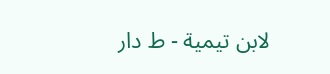لابن تيمية - ط دار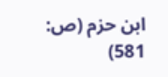ابن حزم (ص: 581)